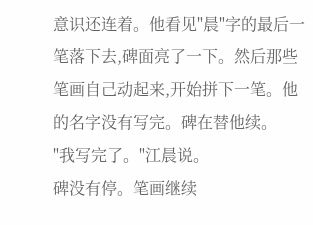意识还连着。他看见"晨"字的最后一笔落下去,碑面亮了一下。然后那些笔画自己动起来,开始拼下一笔。他的名字没有写完。碑在替他续。
"我写完了。"江晨说。
碑没有停。笔画继续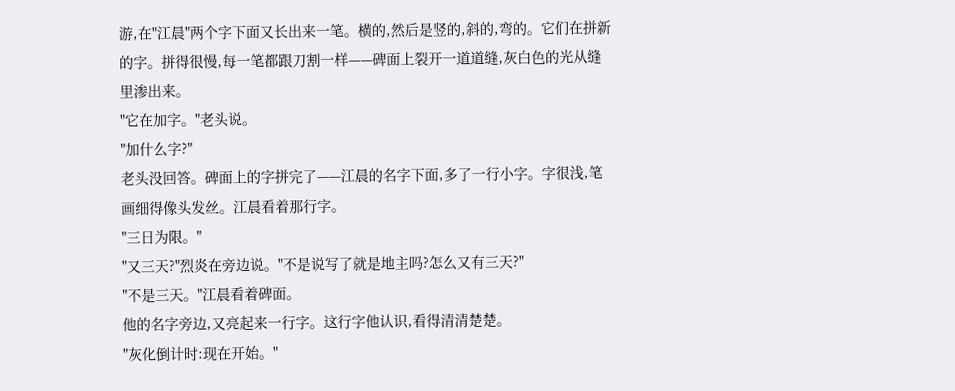游,在"江晨"两个字下面又长出来一笔。横的,然后是竖的,斜的,弯的。它们在拼新的字。拼得很慢,每一笔都跟刀割一样——碑面上裂开一道道缝,灰白色的光从缝里渗出来。
"它在加字。"老头说。
"加什么字?"
老头没回答。碑面上的字拼完了——江晨的名字下面,多了一行小字。字很浅,笔画细得像头发丝。江晨看着那行字。
"三日为限。"
"又三天?"烈炎在旁边说。"不是说写了就是地主吗?怎么又有三天?"
"不是三天。"江晨看着碑面。
他的名字旁边,又亮起来一行字。这行字他认识,看得清清楚楚。
"灰化倒计时:现在开始。"